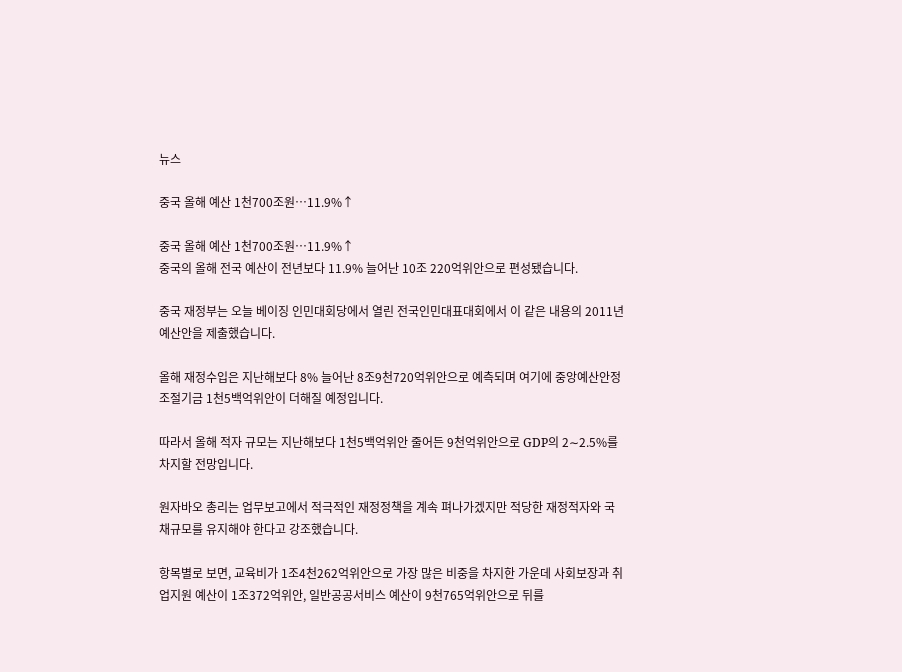뉴스

중국 올해 예산 1천700조원…11.9%↑

중국 올해 예산 1천700조원…11.9%↑
중국의 올해 전국 예산이 전년보다 11.9% 늘어난 10조 220억위안으로 편성됐습니다.

중국 재정부는 오늘 베이징 인민대회당에서 열린 전국인민대표대회에서 이 같은 내용의 2011년 예산안을 제출했습니다.

올해 재정수입은 지난해보다 8% 늘어난 8조9천720억위안으로 예측되며 여기에 중앙예산안정조절기금 1천5백억위안이 더해질 예정입니다.

따라서 올해 적자 규모는 지난해보다 1천5백억위안 줄어든 9천억위안으로 GDP의 2∼2.5%를 차지할 전망입니다.

원자바오 총리는 업무보고에서 적극적인 재정정책을 계속 펴나가겠지만 적당한 재정적자와 국채규모를 유지해야 한다고 강조했습니다.

항목별로 보면, 교육비가 1조4천262억위안으로 가장 많은 비중을 차지한 가운데 사회보장과 취업지원 예산이 1조372억위안, 일반공공서비스 예산이 9천765억위안으로 뒤를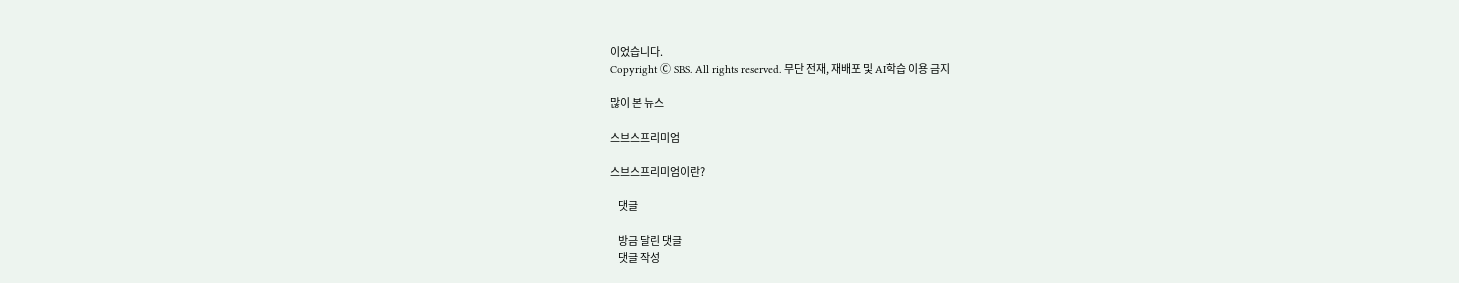이었습니다.
Copyright Ⓒ SBS. All rights reserved. 무단 전재, 재배포 및 AI학습 이용 금지

많이 본 뉴스

스브스프리미엄

스브스프리미엄이란?

    댓글

    방금 달린 댓글
    댓글 작성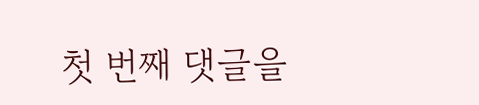첫 번째 댓글을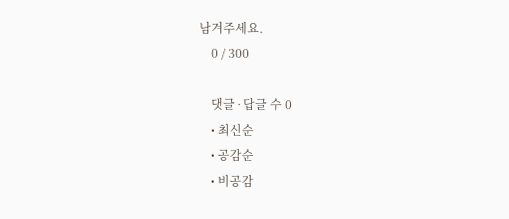남겨주세요.
    0 / 300

    댓글 ∙ 답글 수 0
    • 최신순
    • 공감순
    • 비공감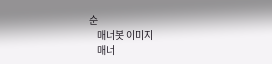순
    매너봇 이미지
    매너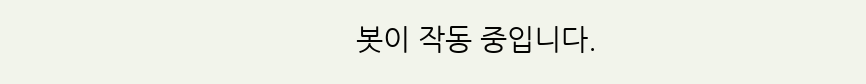봇이 작동 중입니다.